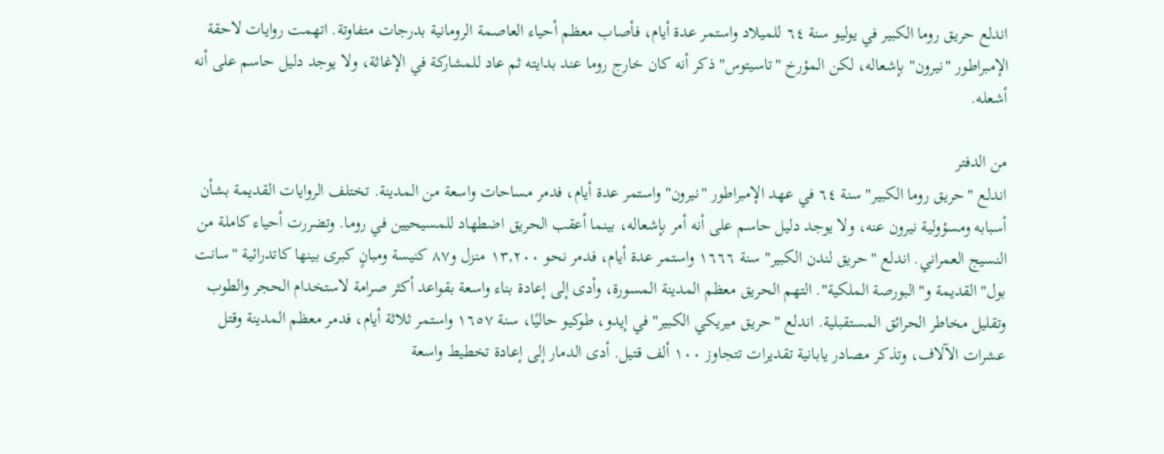اندلع حريق روما الكبير في يوليو سنة ٦٤ للميلاد واستمر عدة أيام، فأصاب معظم أحياء العاصمة الرومانية بدرجات متفاوتة. اتهمت روايات لاحقة الإمبراطور "نيرون" بإشعاله، لكن المؤرخ "تاسيتوس" ذكر أنه كان خارج روما عند بدايته ثم عاد للمشاركة في الإغاثة، ولا يوجد دليل حاسم على أنه أشعله.

من الدفتر
اندلع "حريق روما الكبير" سنة ٦٤ في عهد الإمبراطور "نيرون" واستمر عدة أيام، فدمر مساحات واسعة من المدينة. تختلف الروايات القديمة بشأن أسبابه ومسؤولية نيرون عنه، ولا يوجد دليل حاسم على أنه أمر بإشعاله، بينما أعقب الحريق اضطهاد للمسيحيين في روما. وتضررت أحياء كاملة من النسيج العمراني. اندلع "حريق لندن الكبير" سنة ١٦٦٦ واستمر عدة أيام، فدمر نحو ١٣,٢٠٠ منزل و٨٧ كنيسة ومبانٍ كبرى بينها كاتدرائية "سانت بول" القديمة و"البورصة الملكية". التهم الحريق معظم المدينة المسورة، وأدى إلى إعادة بناء واسعة بقواعد أكثر صرامة لاستخدام الحجر والطوب وتقليل مخاطر الحرائق المستقبلية. اندلع "حريق ميريكي الكبير" في إيدو، طوكيو حاليًا، سنة ١٦٥٧ واستمر ثلاثة أيام، فدمر معظم المدينة وقتل عشرات الآلاف، وتذكر مصادر يابانية تقديرات تتجاوز ١٠٠ ألف قتيل. أدى الدمار إلى إعادة تخطيط واسعة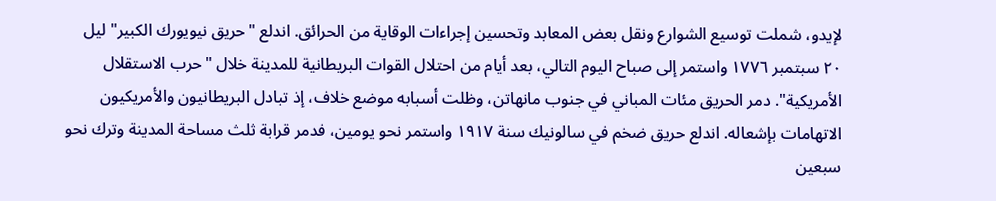لإيدو، شملت توسيع الشوارع ونقل بعض المعابد وتحسين إجراءات الوقاية من الحرائق. اندلع "حريق نيويورك الكبير" ليل ٢٠ سبتمبر ١٧٧٦ واستمر إلى صباح اليوم التالي، بعد أيام من احتلال القوات البريطانية للمدينة خلال "حرب الاستقلال الأمريكية". دمر الحريق مئات المباني في جنوب مانهاتن، وظلت أسبابه موضع خلاف، إذ تبادل البريطانيون والأمريكيون الاتهامات بإشعاله. اندلع حريق ضخم في سالونيك سنة ١٩١٧ واستمر نحو يومين، فدمر قرابة ثلث مساحة المدينة وترك نحو سبعين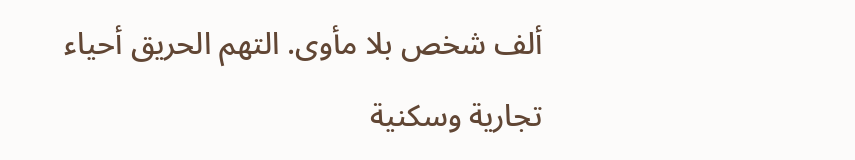ألف شخص بلا مأوى. التهم الحريق أحياء تجارية وسكنية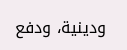ودينية، ودفع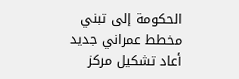الحكومة إلى تبني مخطط عمراني جديد أعاد تشكيل مركز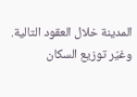المدينة خلال العقود التالية. وغيّر توزيع السكان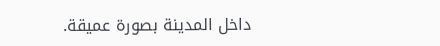داخل المدينة بصورة عميقة.